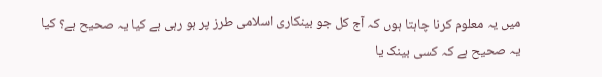میں یہ معلوم کرنا چاہتا ہوں کہ آج کل جو بینکاری اسلامی طرز پر ہو رہی ہے کیا یہ صحیح ہے؟ کیا یہ صحیح ہے کہ کسی بینک یا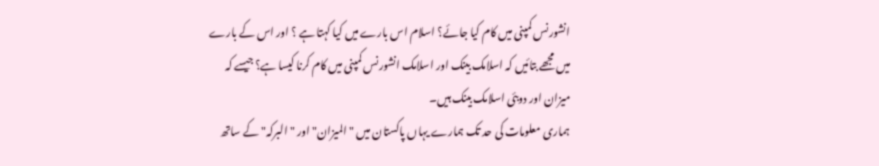انشورنس کمپنی میں کام کیا جائے؟ اسلام اس بارے میں کیا کہتا ہے ؟ اور اس کے بارے میں مجھے بتائیں کہ اسلامک بینک اور اسلامک انشورنس کمپنی میں کام کرنا کیسا ہے؟ جیسے کہ میزان اور دوبئی اسلامک بینک ہیں۔
ہماری معلومات کی حد تک ہمارے یہاں پاکستان میں " المیزان" اور " البرکہ" کے ساتھ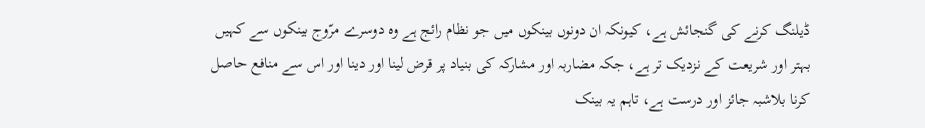ڈیلنگ کرنے کی گنجائش ہے، کیونکہ ان دونوں بینکوں میں جو نظام رائج ہے وہ دوسرے مرّوج بینکوں سے کہیں بہتر اور شریعت کے نزدیک تر ہے، جکہ مضاربہ اور مشارکہ کی بنیاد پر قرض لینا اور دینا اور اس سے منافع حاصل کرنا بلاشبہ جائز اور درست ہے، تاہم یہ بینک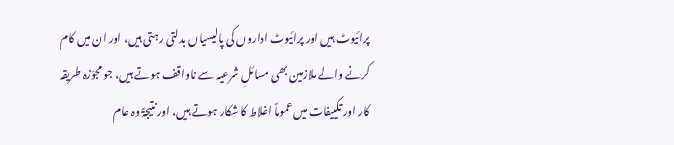پرائیوٹ ہیں اور پرائیوٹ اداروں کی پالیسیاں بدلتی رہتی ہیں، اور ان میں کام کرنے والے ملازمین بھی مسائلِ شرعیہ سے ناواقف ہوتے ہیں، جو مجوّزہ طریقہ کار اور تکییفات میں عموماً اغلاط کا شکار ہوتے ہیں، اور نتیجۃً وہ عام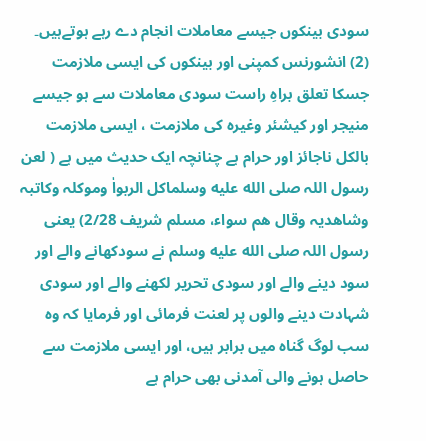سودی بینکوں جیسے معاملات انجام دے رہے ہوتےہیں۔
(2) انشورنس کمپنی اور بینکوں کی ایسی ملازمت جسکا تعلق براہِ راست سودی معاملات سے ہو جیسے منیجر اور کیشئر وغیرہ کی ملازمت ، ایسی ملازمت بالکل ناجائز اور حرام ہے چنانچہ ایک حدیث میں ہے ( لعن رسول اللہ صلى الله عليه وسلماکل الربواٰ وموکلہ وکاتبہ وشاھدیہ وقال ھم سواء، مسلم شریف 2/28) یعنی رسول اللہ صلى الله عليه وسلم نے سودکھانے والے اور سود دینے والے اور سودی تحریر لکھنے والے اور سودی شہادت دینے والوں پر لعنت فرمائی اور فرمایا کہ وہ سب لوگ گناہ میں برابر ہیں، اور ایسی ملازمت سے حاصل ہونے والی آمدنی بھی حرام ہے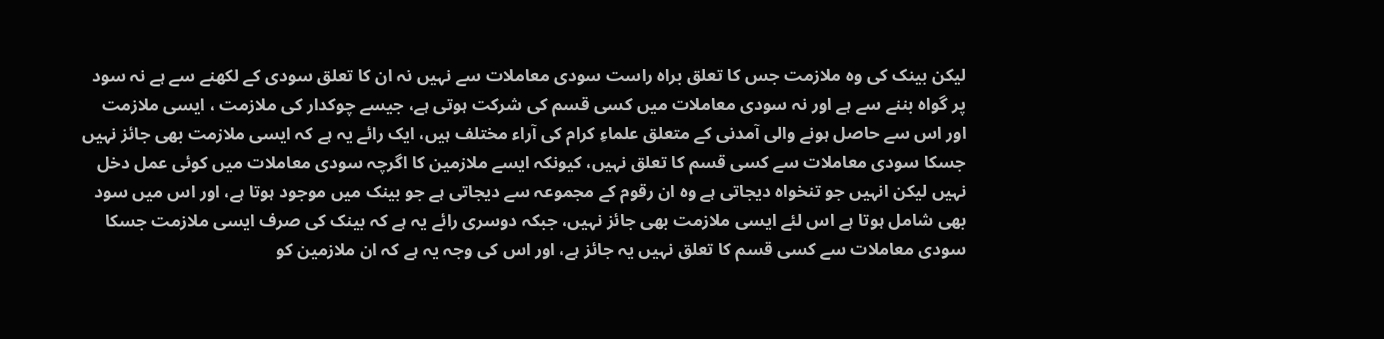لیکن بینک کی وہ ملازمت جس کا تعلق براہ راست سودی معاملات سے نہیں نہ ان کا تعلق سودی کے لکھنے سے ہے نہ سود پر گواہ بننے سے ہے اور نہ سودی معاملات میں کسی قسم کی شرکت ہوتی ہے، جیسے چوکدار کی ملازمت ، ایسی ملازمت اور اس سے حاصل ہونے والی آمدنی کے متعلق علماءِ کرام کی آراء مختلف ہیں، ایک رائے یہ ہے کہ ایسی ملازمت بھی جائز نہیں جسکا سودی معاملات سے کسی قسم کا تعلق نہیں، کیونکہ ایسے ملازمین کا اگرچہ سودی معاملات میں کوئی عمل دخل نہیں لیکن انہیں جو تنخواہ دیجاتی ہے وہ ان رقوم کے مجموعہ سے دیجاتی ہے جو بینک میں موجود ہوتا ہے، اور اس میں سود بھی شامل ہوتا ہے اس لئے ایسی ملازمت بھی جائز نہیں، جبکہ دوسری رائے یہ ہے کہ بینک کی صرف ایسی ملازمت جسکا سودی معاملات سے کسی قسم کا تعلق نہیں یہ جائز ہے، اور اس کی وجہ یہ ہے کہ ان ملازمین کو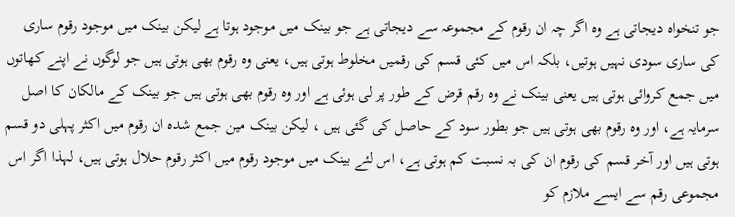جو تنخواہ دیجاتی ہے وہ اگر چہ ان رقوم کے مجموعہ سے دیجاتی ہے جو بینک میں موجود ہوتا ہے لیکن بینک میں موجود رقوم ساری کی ساری سودی نہیں ہوتیں، بلکہ اس میں کئی قسم کی رقمیں مخلوط ہوتی ہیں، یعنی وہ رقوم بھی ہوتی ہیں جو لوگوں نے اپنے کھاتوں میں جمع کروائی ہوتی ہیں یعنی بینک نے وہ رقم قرض کے طور پر لی ہوئی ہے اور وہ رقوم بھی ہوتی ہیں جو بینک کے مالکان کا اصل سرمایہ ہے، اور وہ رقوم بھی ہوتی ہیں جو بطور سود کے حاصل کی گئی ہیں ، لیکن بینک مین جمع شدہ ان رقوم میں اکثر پہلی دو قسم ہوتی ہیں اور آخر قسم کی رقوم ان کی بہ نسبت کم ہوتی ہے، اس لئے بینک میں موجود رقوم میں اکثر رقوم حلال ہوتی ہیں، لہذا اگر اس مجموعی رقم سے ایسے ملازم کو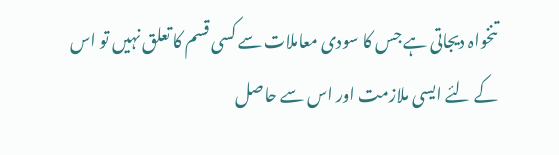تنخواہ دیجاتی ہے جس کا سودی معاملات سے کسی قسم کا تعلق نہیں تو اس کے لئے ایسی ملازمت اور اس سے حاصل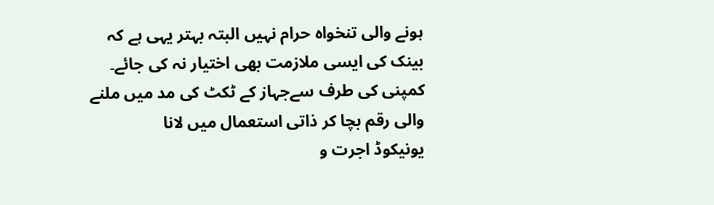ہونے والی تنخواہ حرام نہیں البتہ بہتر یہی ہے کہ بینک کی ایسی ملازمت بھی اختیار نہ کی جائے۔
کمپنی کی طرف سےجہاز کے ٹکٹ کی مد میں ملنے والی رقم بچا کر ذاتی استعمال میں لانا
یونیکوڈ اجرت و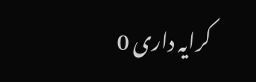کرایہ داری 0